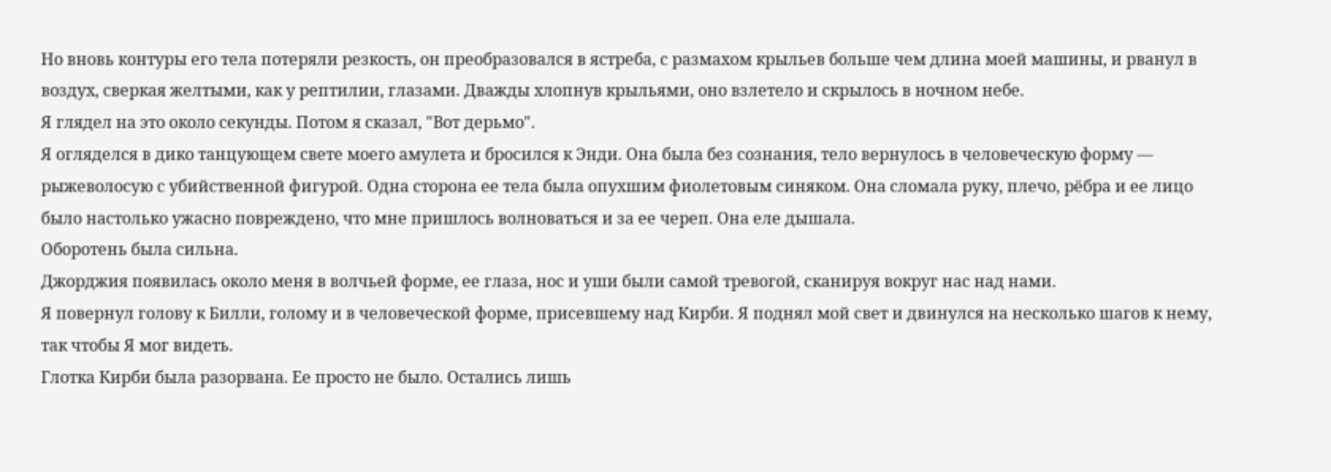Но вновь контуры его тела потеряли резкость, он преобразовался в ястреба, с размахом крыльев больше чем длина моей машины, и рванул в воздух, сверкая желтыми, как у рептилии, глазами. Дважды хлопнув крыльями, оно взлетело и скрылось в ночном небе.
Я глядел на это около секунды. Потом я сказал, "Вот дерьмо".
Я огляделся в дико танцующем свете моего амулета и бросился к Энди. Она была без сознания, тело вернулось в человеческую форму — рыжеволосую с убийственной фигурой. Одна сторона ее тела была опухшим фиолетовым синяком. Она сломала руку, плечо, рёбра и ее лицо было настолько ужасно повреждено, что мне пришлось волноваться и за ее череп. Она еле дышала.
Оборотень была сильна.
Джорджия появилась около меня в волчьей форме, ее глаза, нос и уши были самой тревогой, сканируя вокруг нас над нами.
Я повернул голову к Билли, голому и в человеческой форме, присевшему над Кирби. Я поднял мой свет и двинулся на несколько шагов к нему, так чтобы Я мог видеть.
Глотка Кирби была разорвана. Ее просто не было. Остались лишь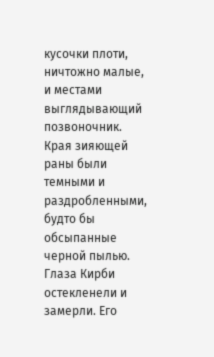кусочки плоти, ничтожно малые, и местами выглядывающий позвоночник. Края зияющей раны были темными и раздробленными, будто бы обсыпанные черной пылью. Глаза Кирби остекленели и замерли. Его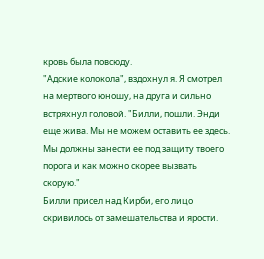кровь была повсюду.
"Адские колокола", вздохнул я. Я смотрел на мертвого юношу, на друга и сильно встряхнул головой. "Билли, пошли. Энди еще жива. Мы не можем оставить ее здесь. Мы должны занести ее под защиту твоего порога и как можно скорее вызвать скорую."
Билли присел над Кирби, его лицо скривилось от замешательства и ярости.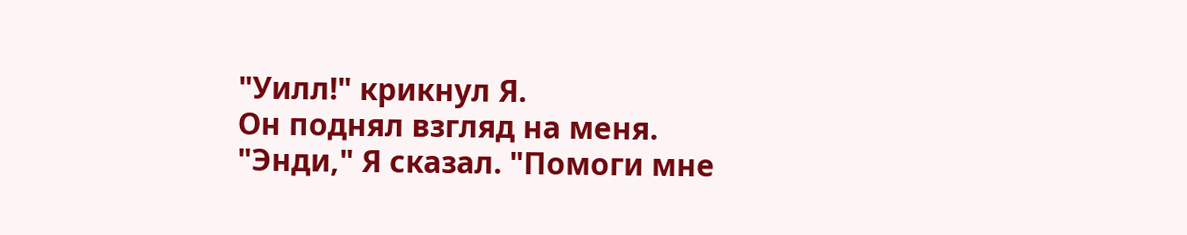"Уилл!" крикнул Я.
Он поднял взгляд на меня.
"Энди," Я сказал. "Помоги мне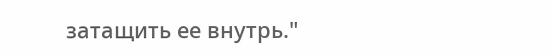затащить ее внутрь."